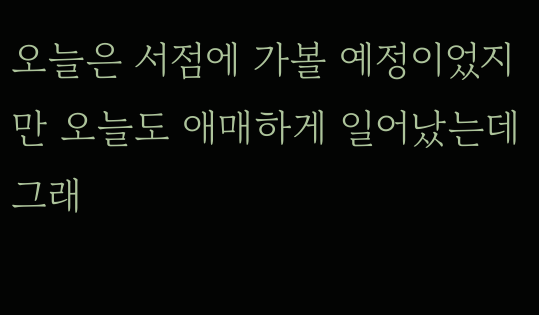오늘은 서점에 가볼 예정이었지만 오늘도 애매하게 일어났는데
그래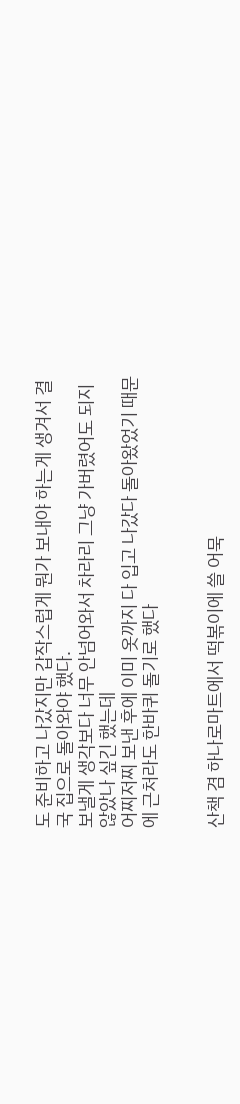도 준비하고 나갔지만 갑작스럽게 뭔가 보내야 하는게 생겨서 결국 집으로 돌아와야 했다.
보낼게 생각보다 너무 안넘어와서 차라리 그냥 가버렸어도 되지 않았나 싶긴 했는데
어찌저찌 보낸 후에 이미 옷까지 다 입고 나갔다 돌아왔었기 때문에 근처라도 한바퀴 돌기로 했다


산책 겸 하나로마트에서 떡볶이에 쓸 어묵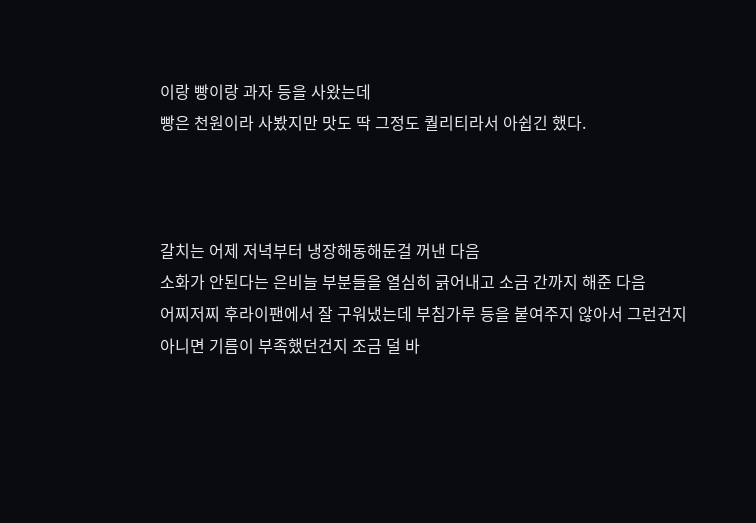이랑 빵이랑 과자 등을 사왔는데
빵은 천원이라 사봤지만 맛도 딱 그정도 퀄리티라서 아쉽긴 했다.



갈치는 어제 저녁부터 냉장해동해둔걸 꺼낸 다음
소화가 안된다는 은비늘 부분들을 열심히 긁어내고 소금 간까지 해준 다음
어찌저찌 후라이팬에서 잘 구워냈는데 부침가루 등을 붙여주지 않아서 그런건지
아니면 기름이 부족했던건지 조금 덜 바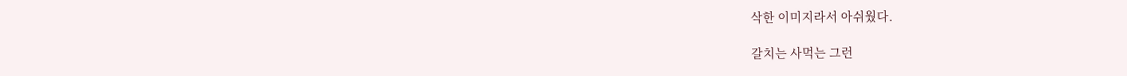삭한 이미지라서 아쉬웠다.

갈치는 사먹는 그런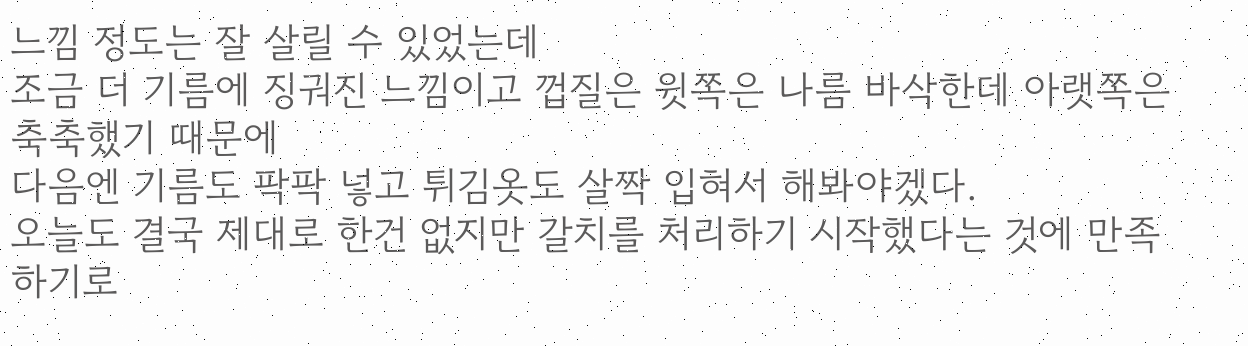느낌 정도는 잘 살릴 수 있었는데
조금 더 기름에 징궈진 느낌이고 껍질은 윗쪽은 나름 바삭한데 아랫쪽은 축축했기 때문에
다음엔 기름도 팍팍 넣고 튀김옷도 살짝 입혀서 해봐야겠다.
오늘도 결국 제대로 한건 없지만 갈치를 처리하기 시작했다는 것에 만족하기로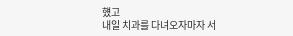헀고
내일 치과를 다녀오자마자 서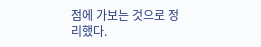점에 가보는 것으로 정리했다.